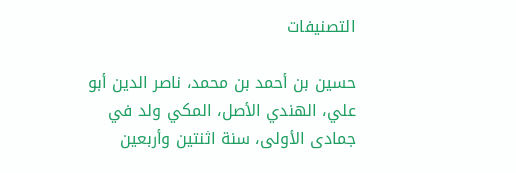التصنيفات

حسين بن أحمد بن محمد، ناصر الدين أبو علي، الهندي الأصل، المكي ولد في جمادى الأولى، سنة اثنتين وأربعين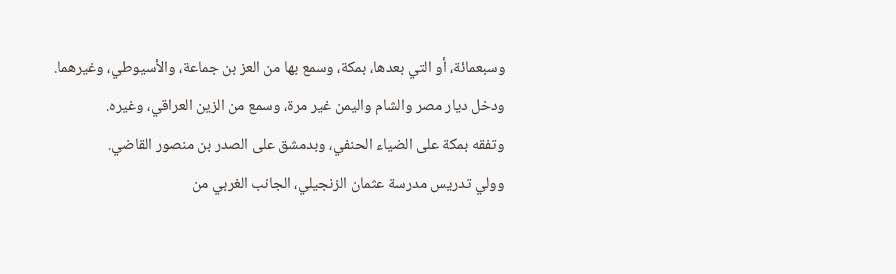وسبعمائة، أو التي بعدها، بمكة، وسمع بها من العز بن جماعة، والأسيوطي، وغيرهما.
ودخل ديار مصر والشام واليمن غير مرة، وسمع من الزين العراقي، وغيره.
وتفقه بمكة على الضياء الحنفي، وبدمشق على الصدر بن منصور القاضي.
وولي تدريس مدرسة عثمان الزنجيلي، الجانب الغربي من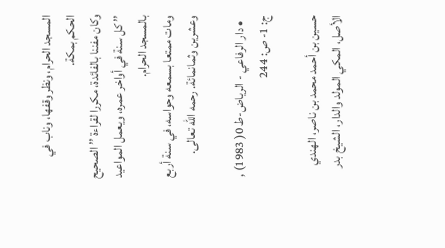المسجد الحرام، ونظر وقفها، وناب في الحكم بمكة.
وكان مفننا بالفائدة، مكررا لقراءة ’’ الصحيح ’’ كل سنة في أواخر عمره، ويعمل المواعيد بالمسجد الحرام.
ومات ممتعا بسمعه وحواسه، في سنة أربع وعشرين وثمانمائة. رحمه الله تعالى.

  • دار الرفاعي - الرياض-ط 0( 1983) , ج: 1- ص: 244

حسين بن أحمد محمد بن ناصر، الهندي الأصل، المكي المولد والدار، الشيخ بدر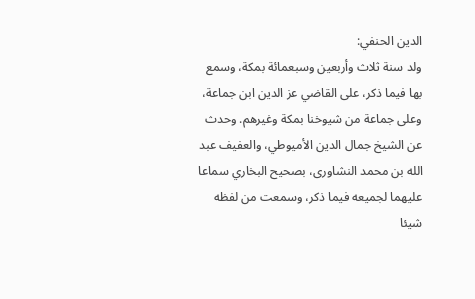الدين الحنفي:
ولد سنة ثلاث وأربعين وسبعمائة بمكة، وسمع بها فيما ذكر، على القاضي عز الدين ابن جماعة، وعلى جماعة من شيوخنا بمكة وغيرهم. وحدث عن الشيخ جمال الدين الأميوطي، والعفيف عبد الله بن محمد النشاورى، بصحيح البخاري سماعا عليهما لجميعه فيما ذكر، وسمعت من لفظه شيئا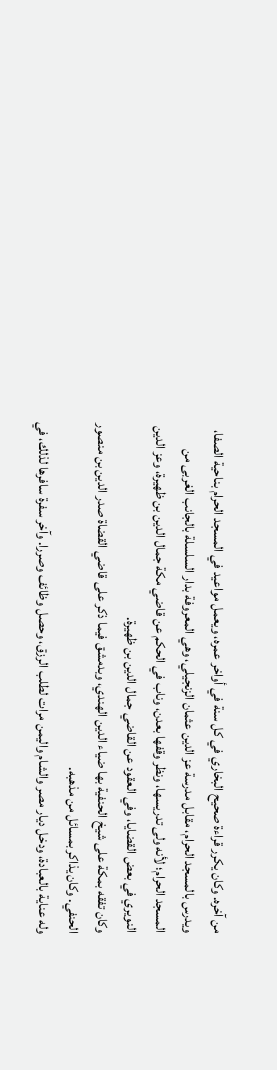من آخره. وكان يكرر قراءة صحيح البخاري في كل سنة في أواخر عمره، ويعمل مواعيد في المسجد الحرام بناحية الصفا، ويدرس بالمسجد الحرام، مقابل مدرسة عز الدين عثمان الزنجيلي، وهي المعروفة بدار السلسلة بالجانب الغربى من المسجد الحرام؛ لأنه ولى تدريسها، ونظر وقفها بعدن، وناب في الحكم عن قاضي مكة جمال الدين بن ظهيرة، وعز الدين النويري في بعض القضايا، وفي العقود عن القاضي جمال الدين بن ظهيرة.
وكان تفقه بمكة على شيخ الحنفية بها ضياء الدين الهندي، وبدمشق فيما ذكر على قاضي القضاة صدر الدين بن منصور الحنفي. وكان يذاكر بمسائل من مذهبه.
وله عناية بالعبادة، ودخل ديار مصر والشام واليمن مرات لطلب الرزق، وحصل وظائف وصررا. وآخر سفرة سافرها لذلك، في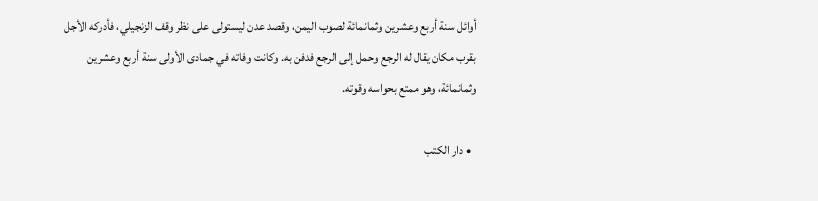أوائل سنة أربع وعشرين وثمانمائة لصوب اليمن، وقصد عدن ليستولى على نظر وقف الزنجيلي، فأدركه الأجل بقرب مكان يقال له الرجع وحمل إلى الرجع فدفن به. وكانت وفاته في جمادى الأولى سنة أربع وعشرين وثمانمائة، وهو ممتع بحواسه وقوته.

  • دار الكتب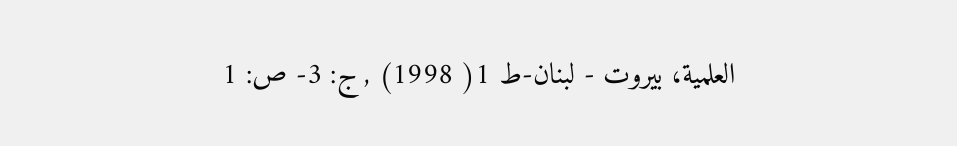العلمية، بيروت - لبنان-ط 1( 1998) , ج: 3- ص: 1